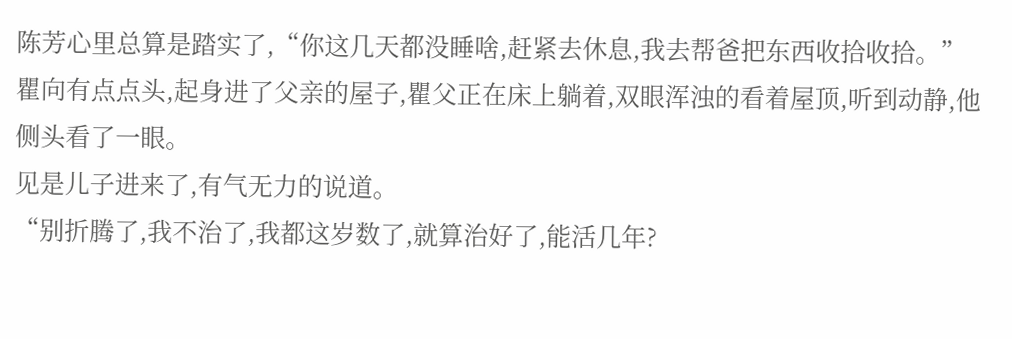陈芳心里总算是踏实了,“你这几天都没睡啥,赶紧去休息,我去帮爸把东西收拾收拾。”
瞿向有点点头,起身进了父亲的屋子,瞿父正在床上躺着,双眼浑浊的看着屋顶,听到动静,他侧头看了一眼。
见是儿子进来了,有气无力的说道。
“别折腾了,我不治了,我都这岁数了,就算治好了,能活几年?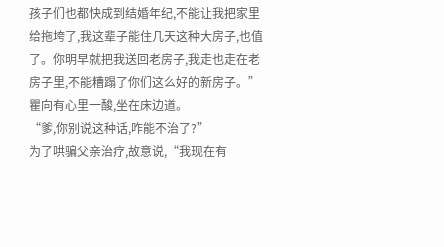孩子们也都快成到结婚年纪,不能让我把家里给拖垮了,我这辈子能住几天这种大房子,也值了。你明早就把我送回老房子,我走也走在老房子里,不能糟蹋了你们这么好的新房子。”
瞿向有心里一酸,坐在床边道。
“爹,你别说这种话,咋能不治了?”
为了哄骗父亲治疗,故意说,“我现在有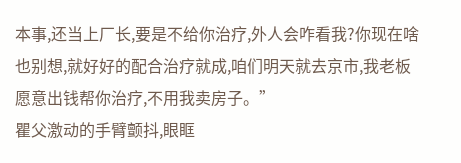本事,还当上厂长,要是不给你治疗,外人会咋看我?你现在啥也别想,就好好的配合治疗就成,咱们明天就去京市,我老板愿意出钱帮你治疗,不用我卖房子。”
瞿父激动的手臂颤抖,眼眶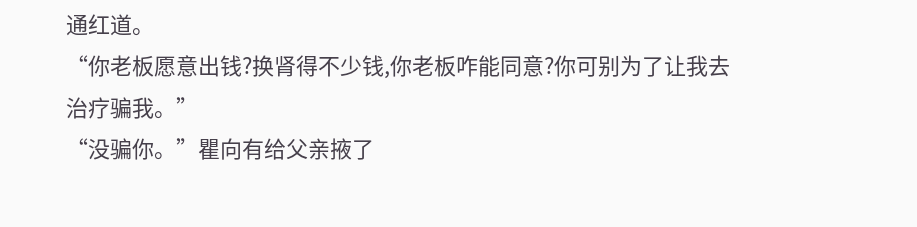通红道。
“你老板愿意出钱?换肾得不少钱,你老板咋能同意?你可别为了让我去治疗骗我。”
“没骗你。”瞿向有给父亲掖了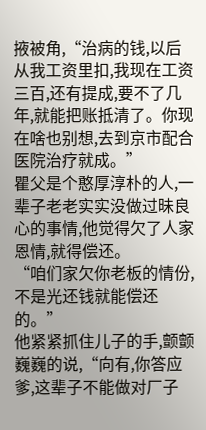掖被角,“治病的钱,以后从我工资里扣,我现在工资三百,还有提成,要不了几年,就能把账抵清了。你现在啥也别想,去到京市配合医院治疗就成。”
瞿父是个憨厚淳朴的人,一辈子老老实实没做过昧良心的事情,他觉得欠了人家恩情,就得偿还。
“咱们家欠你老板的情份,不是光还钱就能偿还的。”
他紧紧抓住儿子的手,颤颤巍巍的说,“向有,你答应爹,这辈子不能做对厂子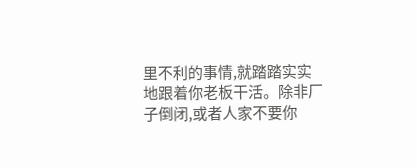里不利的事情,就踏踏实实地跟着你老板干活。除非厂子倒闭,或者人家不要你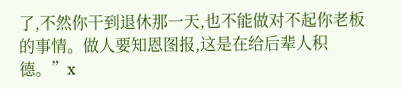了,不然你干到退休那一天,也不能做对不起你老板的事情。做人要知恩图报,这是在给后辈人积德。”x